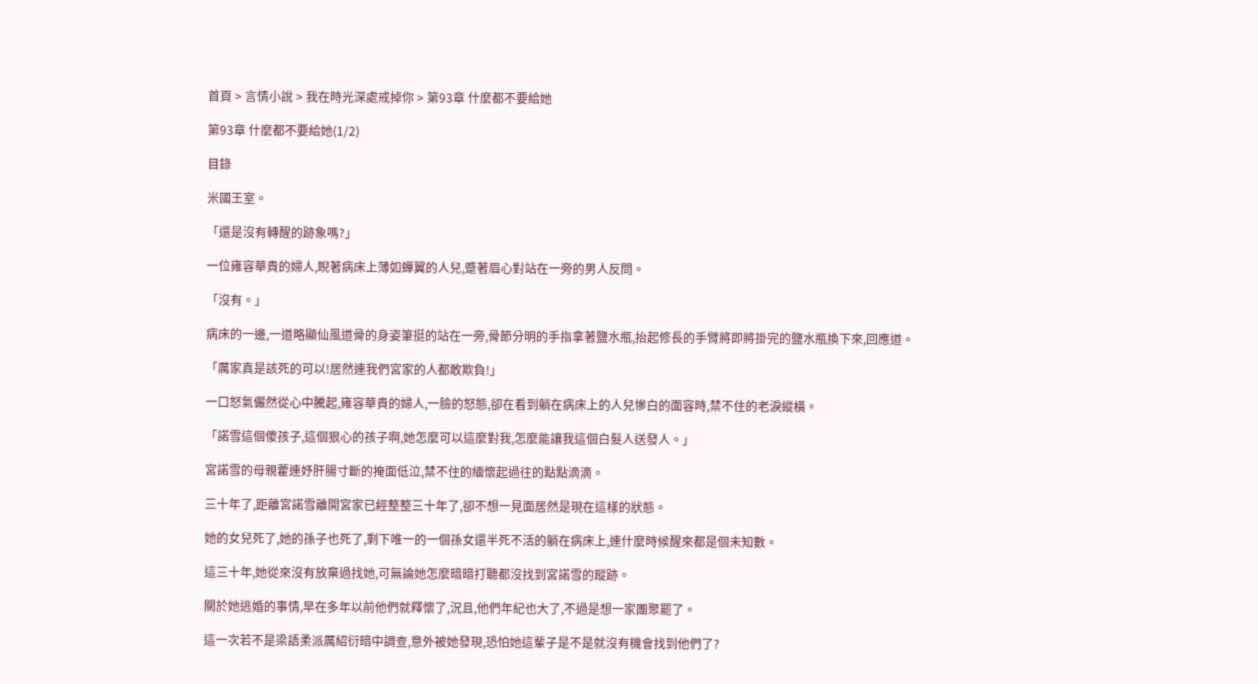首頁 > 言情小說 > 我在時光深處戒掉你 > 第93章 什麼都不要給她

第93章 什麼都不要給她(1/2)

目錄

米國王室。

「還是沒有轉醒的跡象嗎?」

一位雍容華貴的婦人,睨著病床上薄如蟬翼的人兒,蹙著眉心對站在一旁的男人反問。

「沒有。」

病床的一邊,一道略顯仙風道骨的身姿筆挺的站在一旁,骨節分明的手指拿著鹽水瓶,抬起修長的手臂將即將掛完的鹽水瓶換下來,回應道。

「厲家真是該死的可以!居然連我們宮家的人都敢欺負!」

一口怒氣儼然從心中騰起,雍容華貴的婦人,一臉的怒態,卻在看到躺在病床上的人兒慘白的面容時,禁不住的老淚縱橫。

「諾雪這個傻孩子,這個狠心的孩子啊,她怎麼可以這麼對我,怎麼能讓我這個白髮人送發人。」

宮諾雪的母親藿連妤肝腸寸斷的掩面低泣,禁不住的緬懷起過往的點點滴滴。

三十年了,距離宮諾雪離開宮家已經整整三十年了,卻不想一見面居然是現在這樣的狀態。

她的女兒死了,她的孫子也死了,剩下唯一的一個孫女還半死不活的躺在病床上,連什麼時候醒來都是個未知數。

這三十年,她從來沒有放棄過找她,可無論她怎麼暗暗打聽都沒找到宮諾雪的蹤跡。

關於她逃婚的事情,早在多年以前他們就釋懷了,況且,他們年紀也大了,不過是想一家團聚罷了。

這一次若不是梁語柔派厲紹衍暗中調查,意外被她發現,恐怕她這輩子是不是就沒有機會找到他們了?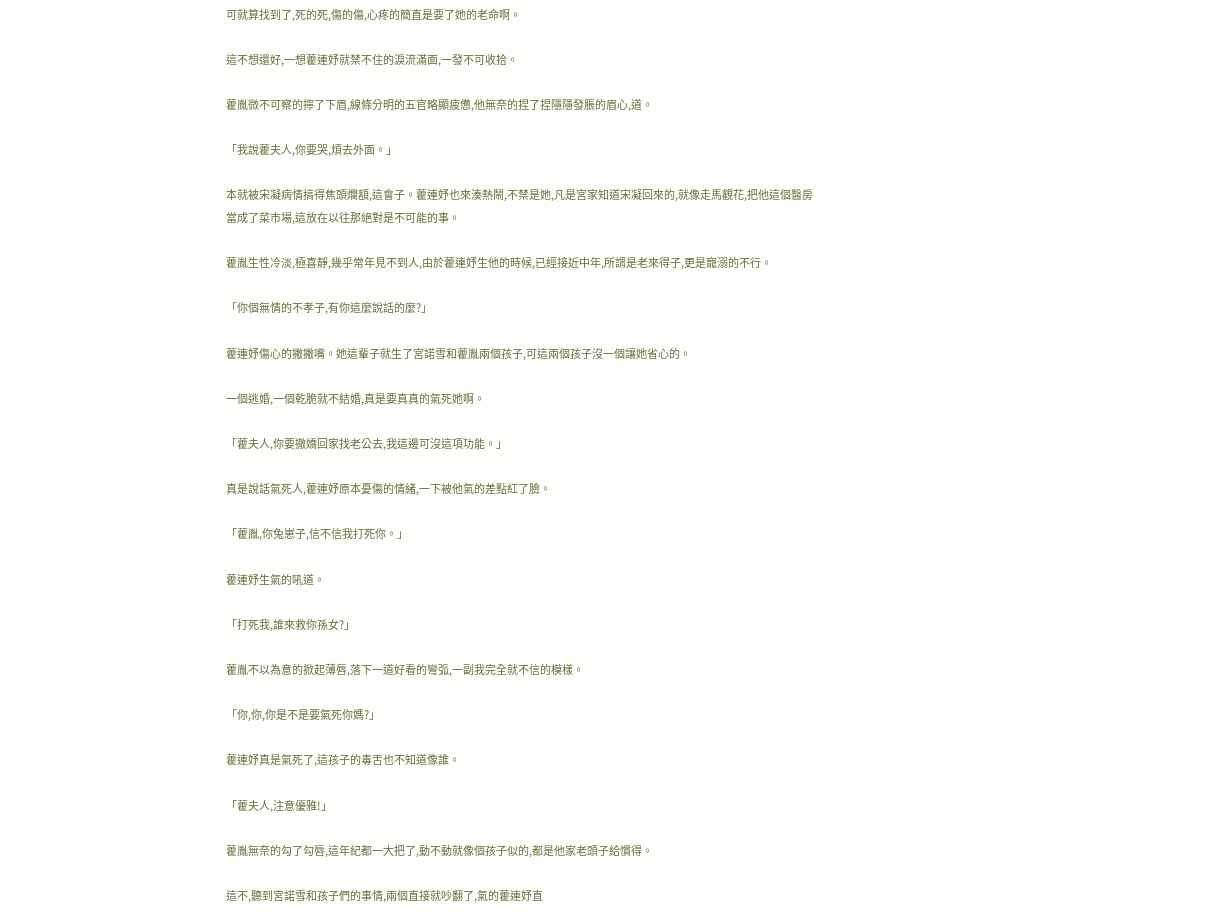可就算找到了,死的死,傷的傷,心疼的簡直是要了她的老命啊。

這不想還好,一想藿連妤就禁不住的淚流滿面,一發不可收拾。

藿胤微不可察的擰了下眉,線條分明的五官略顯疲憊,他無奈的捏了捏隱隱發脹的眉心,道。

「我說藿夫人,你要哭,煩去外面。」

本就被宋凝病情搞得焦頭爛額,這會子。藿連妤也來湊熱鬧,不禁是她,凡是宮家知道宋凝回來的,就像走馬觀花,把他這個醫房當成了菜市場,這放在以往那絕對是不可能的事。

藿胤生性冷淡,極喜靜,幾乎常年見不到人,由於藿連妤生他的時候,已經接近中年,所謂是老來得子,更是寵溺的不行。

「你個無情的不孝子,有你這麼說話的麼?」

藿連妤傷心的撇撇嘴。她這輩子就生了宮諾雪和藿胤兩個孩子,可這兩個孩子沒一個讓她省心的。

一個逃婚,一個乾脆就不結婚,真是要真真的氣死她啊。

「藿夫人,你要撒嬌回家找老公去,我這邊可沒這項功能。」

真是說話氣死人,藿連妤原本憂傷的情緒,一下被他氣的差點紅了臉。

「藿胤,你兔崽子,信不信我打死你。」

藿連妤生氣的吼道。

「打死我,誰來救你孫女?」

藿胤不以為意的掀起薄唇,落下一道好看的彎弧,一副我完全就不信的模樣。

「你,你,你是不是要氣死你媽?」

藿連妤真是氣死了,這孩子的毒舌也不知道像誰。

「藿夫人,注意優雅!」

藿胤無奈的勾了勾唇,這年紀都一大把了,動不動就像個孩子似的,都是他家老頭子給慣得。

這不,聽到宮諾雪和孩子們的事情,兩個直接就吵翻了,氣的藿連妤直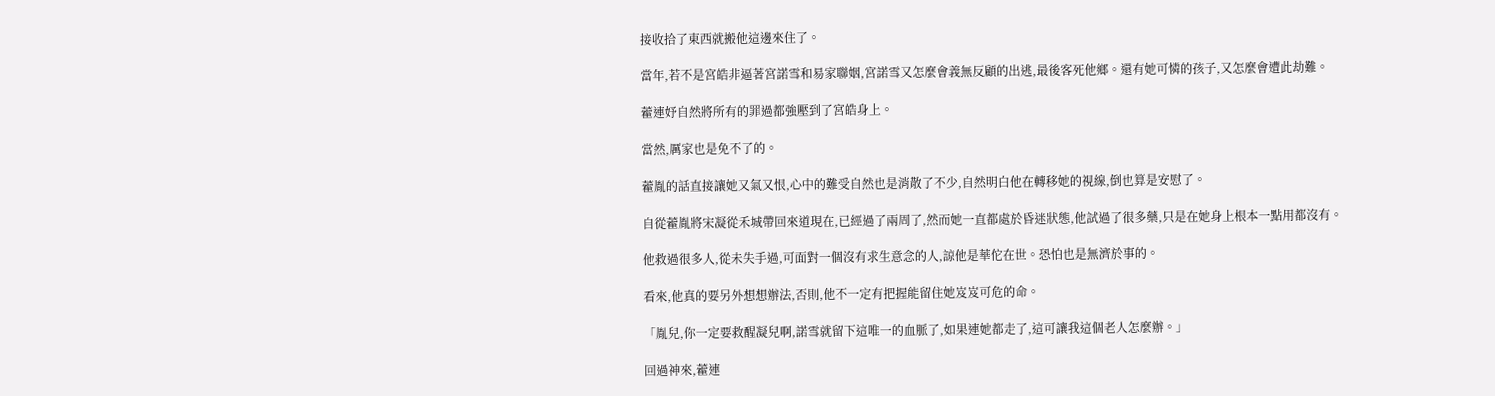接收拾了東西就搬他這邊來住了。

當年,若不是宮皓非逼著宮諾雪和易家聯姻,宮諾雪又怎麼會義無反顧的出逃,最後客死他鄉。還有她可憐的孩子,又怎麼會遭此劫難。

藿連妤自然將所有的罪過都強壓到了宮皓身上。

當然,厲家也是免不了的。

藿胤的話直接讓她又氣又恨,心中的難受自然也是消散了不少,自然明白他在轉移她的視線,倒也算是安慰了。

自從藿胤將宋凝從禾城帶回來道現在,已經過了兩周了,然而她一直都處於昏迷狀態,他試過了很多藥,只是在她身上根本一點用都沒有。

他救過很多人,從未失手過,可面對一個沒有求生意念的人,諒他是華佗在世。恐怕也是無濟於事的。

看來,他真的要另外想想辦法,否則,他不一定有把握能留住她岌岌可危的命。

「胤兒,你一定要救醒凝兒啊,諾雪就留下這唯一的血脈了,如果連她都走了,這可讓我這個老人怎麼辦。」

回過神來,藿連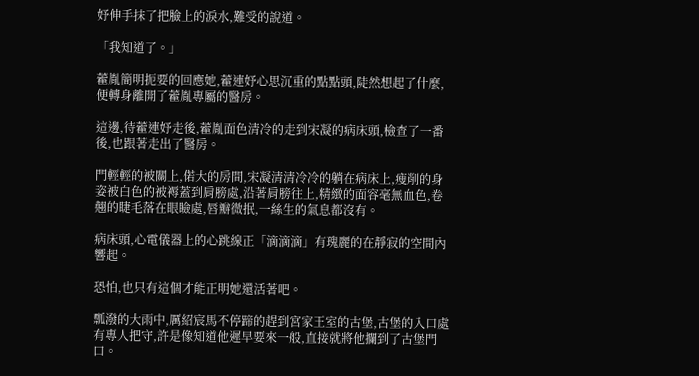妤伸手抹了把臉上的淚水,難受的說道。

「我知道了。」

藿胤簡明扼要的回應她,藿連妤心思沉重的點點頭,陡然想起了什麼,便轉身離開了藿胤專屬的醫房。

這邊,待藿連妤走後,藿胤面色清冷的走到宋凝的病床頭,檢查了一番後,也跟著走出了醫房。

門輕輕的被關上,偌大的房間,宋凝清清冷冷的躺在病床上,瘦削的身姿被白色的被褥蓋到肩膀處,沿著肩膀往上,精緻的面容毫無血色,卷翹的睫毛落在眼瞼處,唇瓣微抿,一絲生的氣息都沒有。

病床頭,心電儀器上的心跳線正「滴滴滴」有瑰麗的在靜寂的空間內響起。

恐怕,也只有這個才能正明她還活著吧。

瓢潑的大雨中,厲紹宸馬不停蹄的趕到宮家王室的古堡,古堡的入口處有專人把守,許是像知道他遲早要來一般,直接就將他攔到了古堡門口。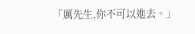「厲先生,你不可以進去。」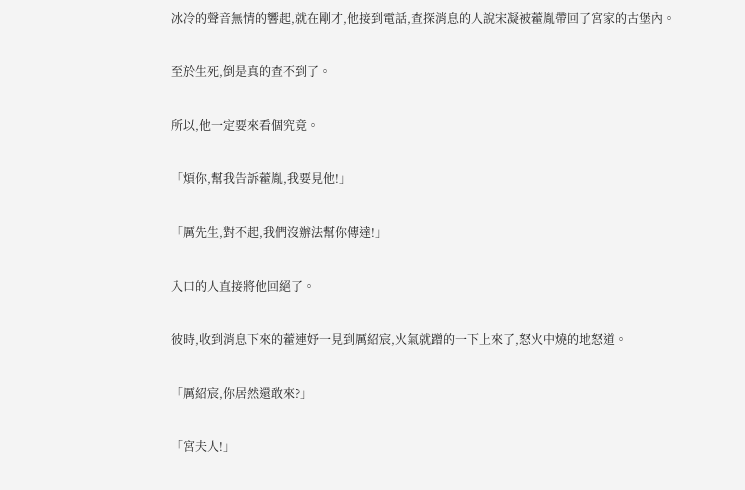冰冷的聲音無情的響起,就在剛才,他接到電話,查探消息的人說宋凝被藿胤帶回了宮家的古堡內。

至於生死,倒是真的查不到了。

所以,他一定要來看個究竟。

「煩你,幫我告訴藿胤,我要見他!」

「厲先生,對不起,我們沒辦法幫你傳達!」

入口的人直接將他回絕了。

彼時,收到消息下來的藿連妤一見到厲紹宸,火氣就蹭的一下上來了,怒火中燒的地怒道。

「厲紹宸,你居然還敢來?」

「宮夫人!」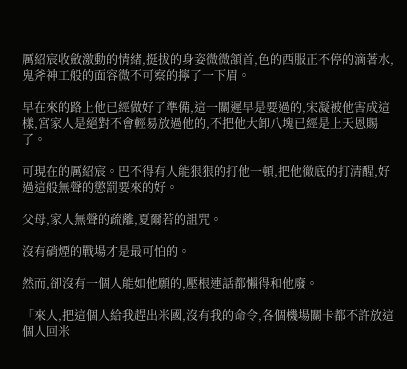厲紹宸收斂激動的情緒,挺拔的身姿微微頷首,色的西服正不停的滴著水,鬼斧神工般的面容微不可察的擰了一下眉。

早在來的路上他已經做好了準備,這一關遲早是要過的,宋凝被他害成這樣,宮家人是絕對不會輕易放過他的,不把他大卸八塊已經是上天恩賜了。

可現在的厲紹宸。巴不得有人能狠狠的打他一頓,把他徹底的打清醒,好過這般無聲的懲罰要來的好。

父母,家人無聲的疏離,夏爾若的詛咒。

沒有硝煙的戰場才是最可怕的。

然而,卻沒有一個人能如他願的,壓根連話都懶得和他廢。

「來人,把這個人給我趕出米國,沒有我的命令,各個機場關卡都不許放這個人回米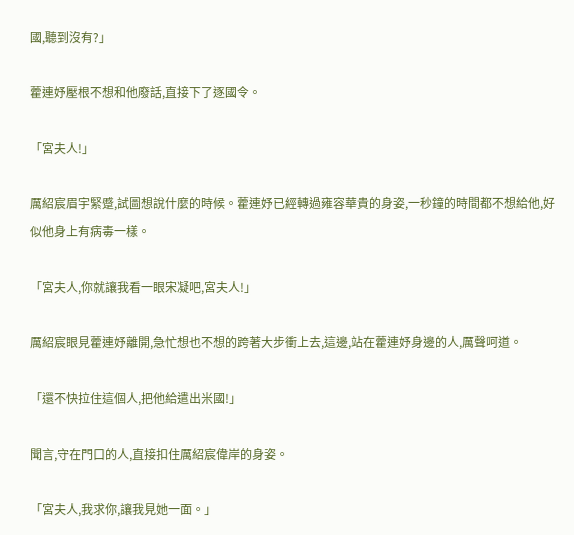國,聽到沒有?」

藿連妤壓根不想和他廢話,直接下了逐國令。

「宮夫人!」

厲紹宸眉宇緊蹙,試圖想說什麼的時候。藿連妤已經轉過雍容華貴的身姿,一秒鐘的時間都不想給他,好似他身上有病毒一樣。

「宮夫人,你就讓我看一眼宋凝吧,宮夫人!」

厲紹宸眼見藿連妤離開,急忙想也不想的跨著大步衝上去,這邊,站在藿連妤身邊的人,厲聲呵道。

「還不快拉住這個人,把他給遣出米國!」

聞言,守在門口的人,直接扣住厲紹宸偉岸的身姿。

「宮夫人,我求你,讓我見她一面。」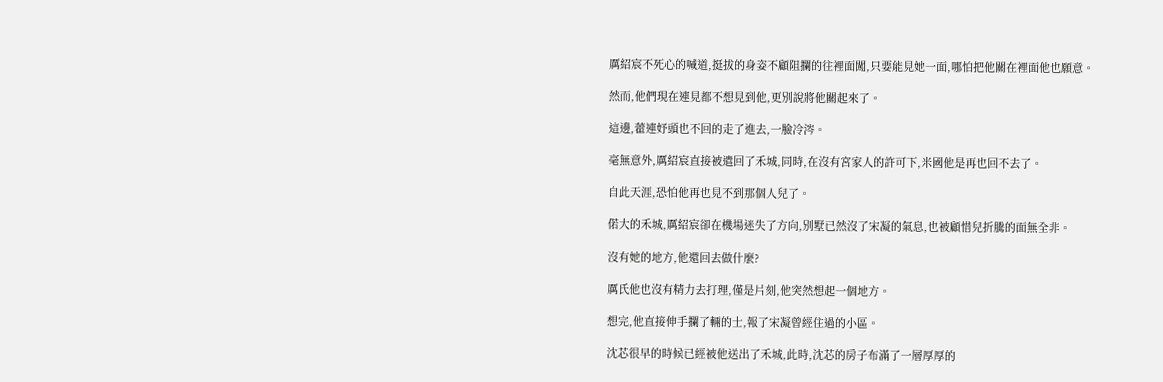厲紹宸不死心的喊道,挺拔的身姿不顧阻攔的往裡面闖,只要能見她一面,哪怕把他關在裡面他也願意。

然而,他們現在連見都不想見到他,更別說將他關起來了。

這邊,藿連妤頭也不回的走了進去,一臉冷涔。

毫無意外,厲紹宸直接被遣回了禾城,同時,在沒有宮家人的許可下,米國他是再也回不去了。

自此天涯,恐怕他再也見不到那個人兒了。

偌大的禾城,厲紹宸卻在機場迷失了方向,別墅已然沒了宋凝的氣息,也被顧惜兒折騰的面無全非。

沒有她的地方,他還回去做什麼?

厲氏他也沒有精力去打理,僅是片刻,他突然想起一個地方。

想完,他直接伸手攔了輛的士,報了宋凝曾經住過的小區。

沈芯很早的時候已經被他送出了禾城,此時,沈芯的房子布滿了一層厚厚的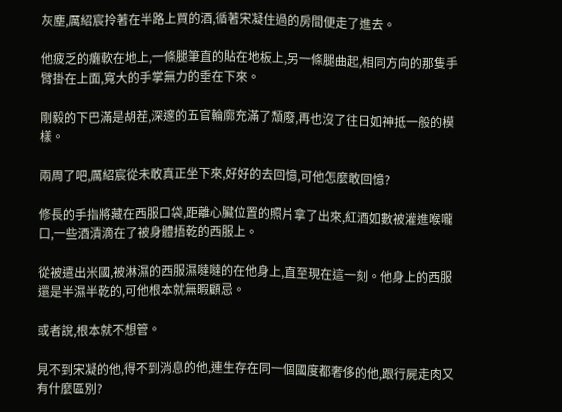灰塵,厲紹宸拎著在半路上買的酒,循著宋凝住過的房間便走了進去。

他疲乏的癱軟在地上,一條腿筆直的貼在地板上,另一條腿曲起,相同方向的那隻手臂掛在上面,寬大的手掌無力的垂在下來。

剛毅的下巴滿是胡茬,深邃的五官輪廓充滿了頹廢,再也沒了往日如神抵一般的模樣。

兩周了吧,厲紹宸從未敢真正坐下來,好好的去回憶,可他怎麼敢回憶?

修長的手指將藏在西服口袋,距離心臟位置的照片拿了出來,紅酒如數被灌進喉嚨口,一些酒漬滴在了被身體捂乾的西服上。

從被遣出米國,被淋濕的西服濕噠噠的在他身上,直至現在這一刻。他身上的西服還是半濕半乾的,可他根本就無暇顧忌。

或者說,根本就不想管。

見不到宋凝的他,得不到消息的他,連生存在同一個國度都奢侈的他,跟行屍走肉又有什麼區別?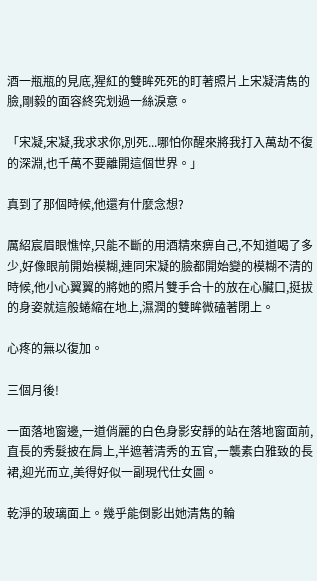酒一瓶瓶的見底,猩紅的雙眸死死的盯著照片上宋凝清雋的臉,剛毅的面容終究划過一絲淚意。

「宋凝,宋凝,我求求你,別死...哪怕你醒來將我打入萬劫不復的深淵,也千萬不要離開這個世界。」

真到了那個時候,他還有什麼念想?

厲紹宸眉眼憔悴,只能不斷的用酒精來痹自己,不知道喝了多少,好像眼前開始模糊,連同宋凝的臉都開始變的模糊不清的時候,他小心翼翼的將她的照片雙手合十的放在心臟口,挺拔的身姿就這般蜷縮在地上,濕潤的雙眸微磕著閉上。

心疼的無以復加。

三個月後!

一面落地窗邊,一道俏麗的白色身影安靜的站在落地窗面前,直長的秀髮披在肩上,半遮著清秀的五官,一襲素白雅致的長裙,迎光而立,美得好似一副現代仕女圖。

乾淨的玻璃面上。幾乎能倒影出她清雋的輪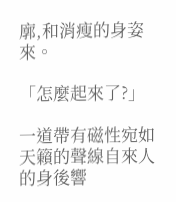廓,和消瘦的身姿來。

「怎麼起來了?」

一道帶有磁性宛如天籟的聲線自來人的身後響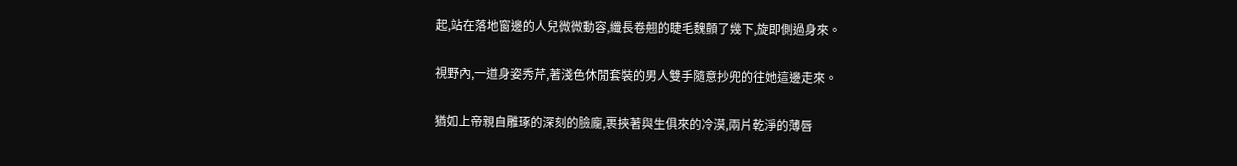起,站在落地窗邊的人兒微微動容,纖長卷翹的睫毛魏顫了幾下,旋即側過身來。

視野內,一道身姿秀芹,著淺色休閒套裝的男人雙手隨意抄兜的往她這邊走來。

猶如上帝親自雕琢的深刻的臉龐,裹挾著與生俱來的冷漠,兩片乾淨的薄唇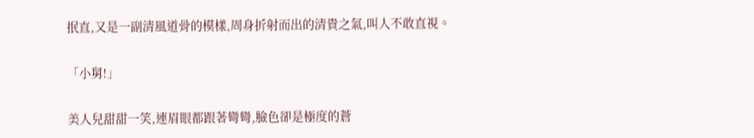抿直,又是一副清風道骨的模樣,周身折射而出的清貴之氣,叫人不敢直視。

「小舅!」

美人兒甜甜一笑,連眉眼都跟著彎彎,臉色卻是極度的蒼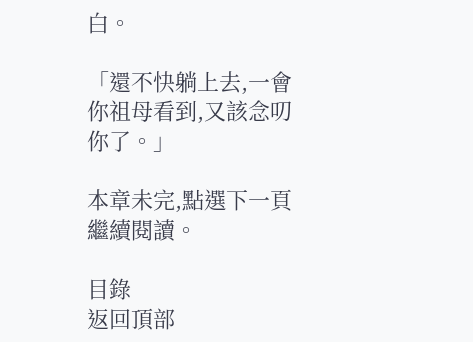白。

「還不快躺上去,一會你祖母看到,又該念叨你了。」

本章未完,點選下一頁繼續閱讀。

目錄
返回頂部